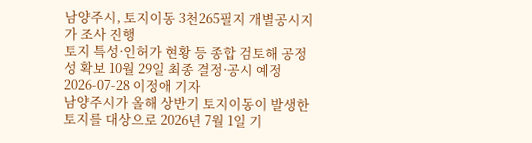남양주시, 토지이동 3천265필지 개별공시지가 조사 진행
토지 특성·인허가 현황 등 종합 검토해 공정성 확보 10월 29일 최종 결정·공시 예정
2026-07-28 이정애 기자
남양주시가 올해 상반기 토지이동이 발생한 토지를 대상으로 2026년 7월 1일 기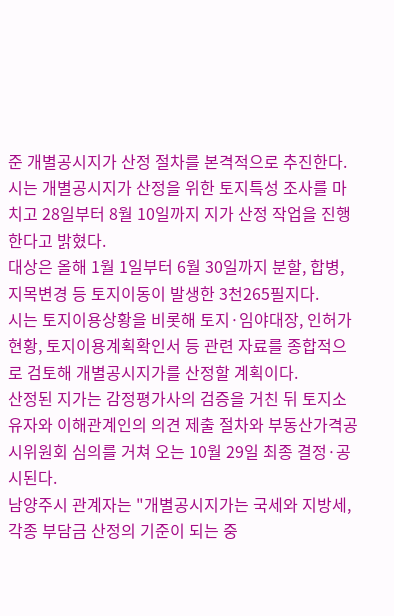준 개별공시지가 산정 절차를 본격적으로 추진한다.
시는 개별공시지가 산정을 위한 토지특성 조사를 마치고 28일부터 8월 10일까지 지가 산정 작업을 진행한다고 밝혔다.
대상은 올해 1월 1일부터 6월 30일까지 분할, 합병, 지목변경 등 토지이동이 발생한 3천265필지다.
시는 토지이용상황을 비롯해 토지·임야대장, 인허가 현황, 토지이용계획확인서 등 관련 자료를 종합적으로 검토해 개별공시지가를 산정할 계획이다.
산정된 지가는 감정평가사의 검증을 거친 뒤 토지소유자와 이해관계인의 의견 제출 절차와 부동산가격공시위원회 심의를 거쳐 오는 10월 29일 최종 결정·공시된다.
남양주시 관계자는 "개별공시지가는 국세와 지방세, 각종 부담금 산정의 기준이 되는 중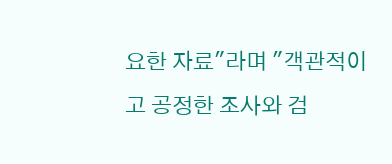요한 자료"라며 "객관적이고 공정한 조사와 검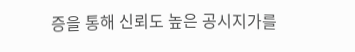증을 통해 신뢰도 높은 공시지가를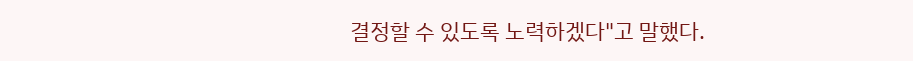결정할 수 있도록 노력하겠다"고 말했다.